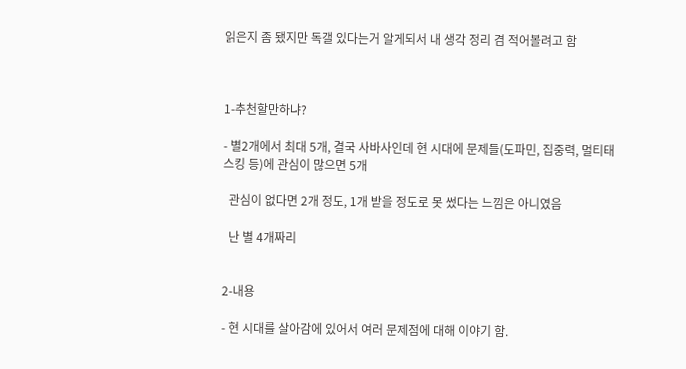읽은지 좀 됐지만 독갤 있다는거 알게되서 내 생각 정리 겸 적어볼려고 함



1-추천할만하냐?

- 별2개에서 최대 5개, 결국 사바사인데 현 시대에 문제들(도파민, 집중력, 멀티태스킹 등)에 관심이 많으면 5개

  관심이 없다면 2개 정도, 1개 받을 정도로 못 썼다는 느낌은 아니였음

  난 별 4개짜리


2-내용

- 현 시대를 살아감에 있어서 여러 문제점에 대해 이야기 함.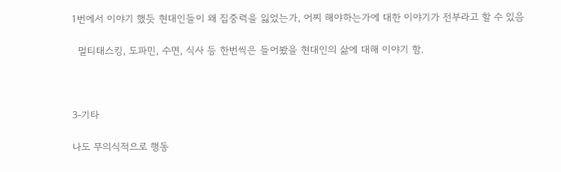1번에서 이야기 했듯 현대인들이 왜 집중력을 잃었는가, 어찌 해야하는가에 대한 이야기가 전부라고 할 수 있음

  멀티태스킹, 도파민, 수면, 식사 등 한번씩은 들어봤을 현대인의 삶에 대해 이야기 함.



3-기타

나도 무의식적으로 행동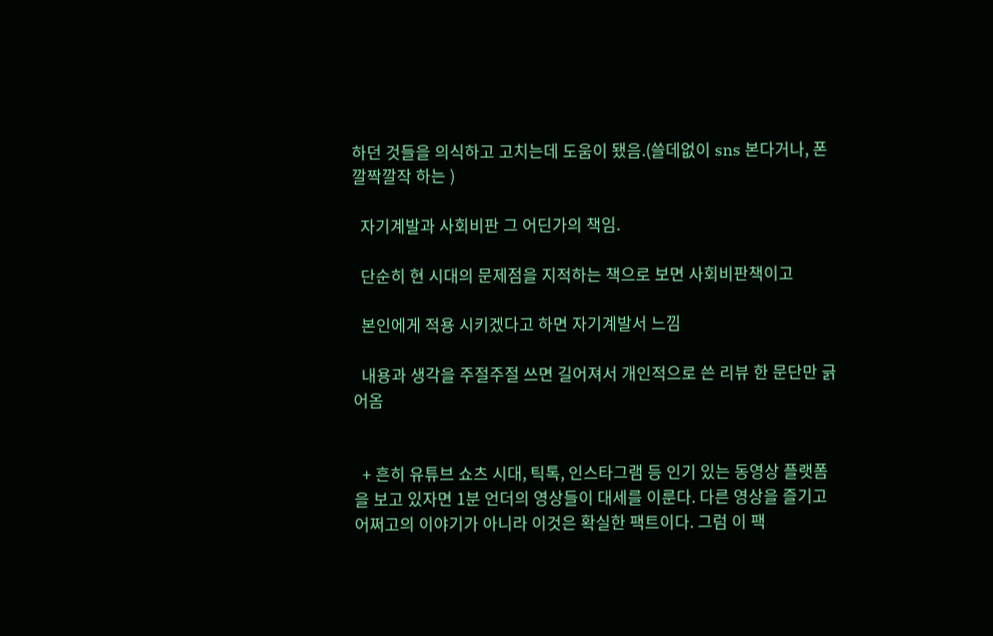하던 것들을 의식하고 고치는데 도움이 됐음.(쓸데없이 sns 본다거나, 폰 깔짝깔작 하는 )

  자기계발과 사회비판 그 어딘가의 책임.

  단순히 현 시대의 문제점을 지적하는 책으로 보면 사회비판책이고

  본인에게 적용 시키겠다고 하면 자기계발서 느낌

  내용과 생각을 주절주절 쓰면 길어져서 개인적으로 쓴 리뷰 한 문단만 긁어옴


  + 흔히 유튜브 쇼츠 시대, 틱톡, 인스타그램 등 인기 있는 동영상 플랫폼을 보고 있자면 1분 언더의 영상들이 대세를 이룬다. 다른 영상을 즐기고 어쩌고의 이야기가 아니라 이것은 확실한 팩트이다. 그럼 이 팩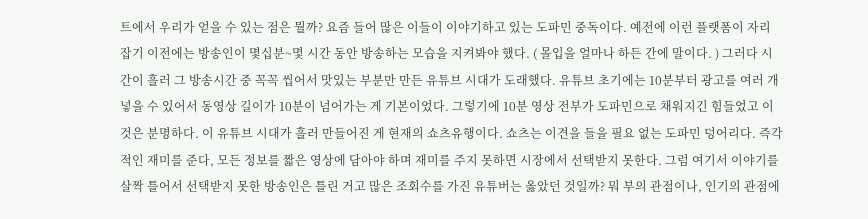트에서 우리가 얻을 수 있는 점은 뭘까? 요즘 들어 많은 이들이 이야기하고 있는 도파민 중독이다. 예전에 이런 플랫폼이 자리 잡기 이전에는 방송인이 몇십분~몇 시간 동안 방송하는 모습을 지켜봐야 했다. ( 몰입을 얼마나 하든 간에 말이다. ) 그러다 시간이 흘러 그 방송시간 중 꼭꼭 씹어서 맛있는 부분만 만든 유튜브 시대가 도래했다. 유튜브 초기에는 10분부터 광고를 여러 개 넣을 수 있어서 동영상 길이가 10분이 넘어가는 게 기본이었다. 그렇기에 10분 영상 전부가 도파민으로 채워지긴 힘들었고 이것은 분명하다. 이 유튜브 시대가 흘러 만들어진 게 현재의 쇼츠유행이다. 쇼츠는 이견을 들을 필요 없는 도파민 덩어리다. 즉각적인 재미를 준다, 모든 정보를 짧은 영상에 담아야 하며 재미를 주지 못하면 시장에서 선택받지 못한다. 그럼 여기서 이야기를 살짝 틀어서 선택받지 못한 방송인은 틀린 거고 많은 조회수를 가진 유튜버는 옳았던 것일까? 뭐 부의 관점이나, 인기의 관점에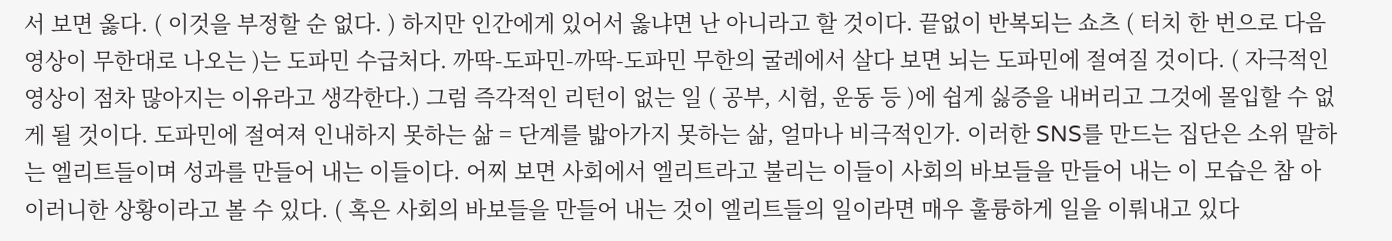서 보면 옳다. ( 이것을 부정할 순 없다. ) 하지만 인간에게 있어서 옳냐면 난 아니라고 할 것이다. 끝없이 반복되는 쇼츠 ( 터치 한 번으로 다음 영상이 무한대로 나오는 )는 도파민 수급처다. 까딱-도파민-까딱-도파민 무한의 굴레에서 살다 보면 뇌는 도파민에 절여질 것이다. ( 자극적인 영상이 점차 많아지는 이유라고 생각한다.) 그럼 즉각적인 리턴이 없는 일 ( 공부, 시험, 운동 등 )에 쉽게 싫증을 내버리고 그것에 몰입할 수 없게 될 것이다. 도파민에 절여져 인내하지 못하는 삶 = 단계를 밟아가지 못하는 삶, 얼마나 비극적인가. 이러한 SNS를 만드는 집단은 소위 말하는 엘리트들이며 성과를 만들어 내는 이들이다. 어찌 보면 사회에서 엘리트라고 불리는 이들이 사회의 바보들을 만들어 내는 이 모습은 참 아이러니한 상황이라고 볼 수 있다. ( 혹은 사회의 바보들을 만들어 내는 것이 엘리트들의 일이라면 매우 훌륭하게 일을 이뤄내고 있다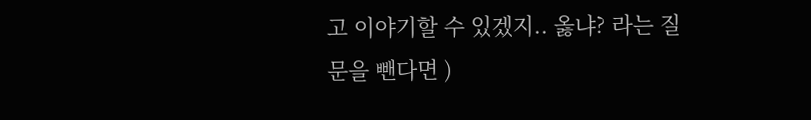고 이야기할 수 있겠지.. 옳냐? 라는 질문을 뺀다면 )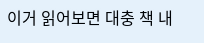이거 읽어보면 대충 책 내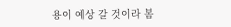용이 예상 갈 것이라 봄